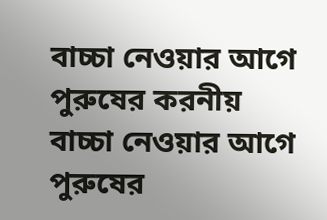বাচ্চা নেওয়ার আগে পুরুষের করনীয়
বাচ্চা নেওয়ার আগে পুরুষের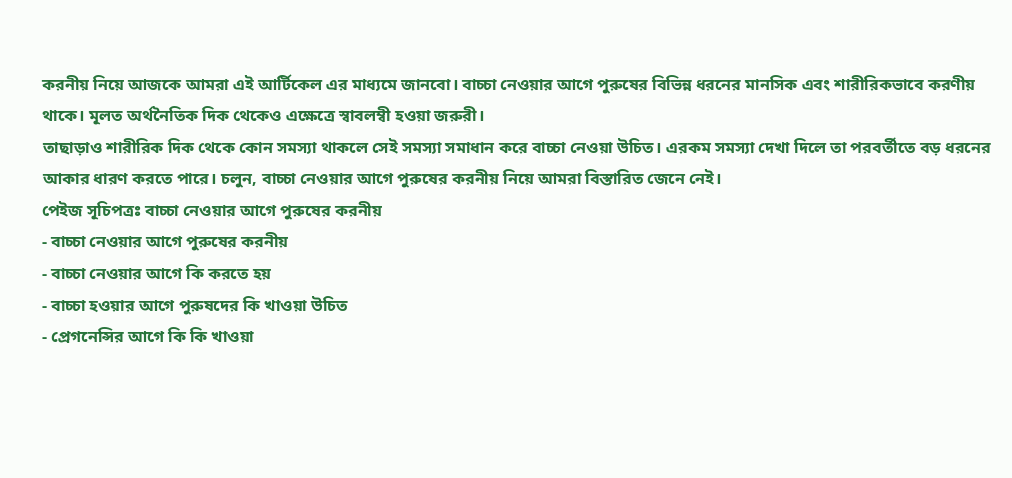করনীয় নিয়ে আজকে আমরা এই আর্টিকেল এর মাধ্যমে জানবো। বাচ্চা নেওয়ার আগে পুরুষের বিভিন্ন ধরনের মানসিক এবং শারীরিকভাবে করণীয় থাকে। মূলত অর্থনৈতিক দিক থেকেও এক্ষেত্রে স্বাবলম্বী হওয়া জরুরী।
তাছাড়াও শারীরিক দিক থেকে কোন সমস্যা থাকলে সেই সমস্যা সমাধান করে বাচ্চা নেওয়া উচিত। এরকম সমস্যা দেখা দিলে তা পরবর্তীতে বড় ধরনের আকার ধারণ করতে পারে। চলুন, বাচ্চা নেওয়ার আগে পুরুষের করনীয় নিয়ে আমরা বিস্তারিত জেনে নেই।
পেইজ সূচিপত্রঃ বাচ্চা নেওয়ার আগে পুরুষের করনীয়
- বাচ্চা নেওয়ার আগে পুরুষের করনীয়
- বাচ্চা নেওয়ার আগে কি করতে হয়
- বাচ্চা হওয়ার আগে পুরুষদের কি খাওয়া উচিত
- প্রেগনেন্সির আগে কি কি খাওয়া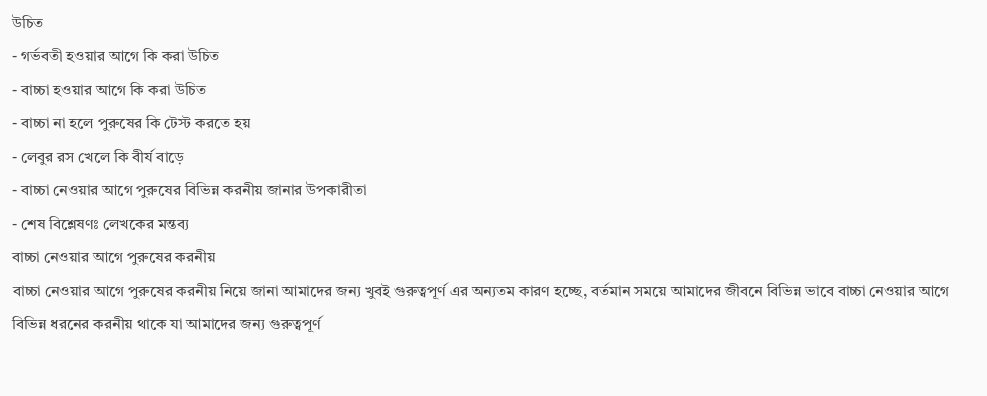উচিত
- গর্ভবতী হওয়ার আগে কি করা উচিত
- বাচ্চা হওয়ার আগে কি করা উচিত
- বাচ্চা না হলে পুরুষের কি টেস্ট করতে হয়
- লেবুর রস খেলে কি বীর্য বাড়ে
- বাচ্চা নেওয়ার আগে পুরুষের বিভিন্ন করনীয় জানার উপকারীতা
- শেষ বিশ্লেষণঃ লেখকের মন্তব্য
বাচ্চা নেওয়ার আগে পুরুষের করনীয়
বাচ্চা নেওয়ার আগে পুরুষের করনীয় নিয়ে জানা আমাদের জন্য খুবই গুরুত্বপূর্ণ এর অন্যতম কারণ হচ্ছে, বর্তমান সময়ে আমাদের জীবনে বিভিন্ন ভাবে বাচ্চা নেওয়ার আগে বিভিন্ন ধরনের করনীয় থাকে যা আমাদের জন্য গুরুত্বপূর্ণ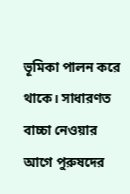ভূমিকা পালন করে থাকে। সাধারণত বাচ্চা নেওয়ার আগে পুরুষদের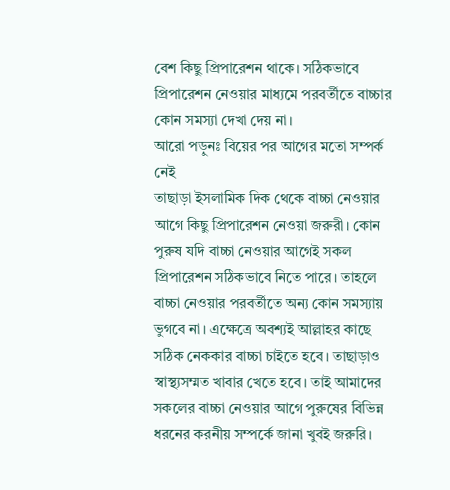বেশ কিছু প্রিপারেশন থাকে। সঠিকভাবে প্রিপারেশন নেওয়ার মাধ্যমে পরবর্তীতে বাচ্চার কোন সমস্যা দেখা দেয় না।
আরো পড়ুনঃ বিয়ের পর আগের মতো সম্পর্ক নেই
তাছাড়া ইসলামিক দিক থেকে বাচ্চা নেওয়ার আগে কিছু প্রিপারেশন নেওয়া জরুরী। কোন পুরুষ যদি বাচ্চা নেওয়ার আগেই সকল প্রিপারেশন সঠিকভাবে নিতে পারে। তাহলে বাচ্চা নেওয়ার পরবর্তীতে অন্য কোন সমস্যায় ভুগবে না। এক্ষেত্রে অবশ্যই আল্লাহর কাছে সঠিক নেককার বাচ্চা চাইতে হবে। তাছাড়াও স্বাস্থ্যসম্মত খাবার খেতে হবে। তাই আমাদের সকলের বাচ্চা নেওয়ার আগে পুরুষের বিভিন্ন ধরনের করনীয় সম্পর্কে জানা খুবই জরুরি।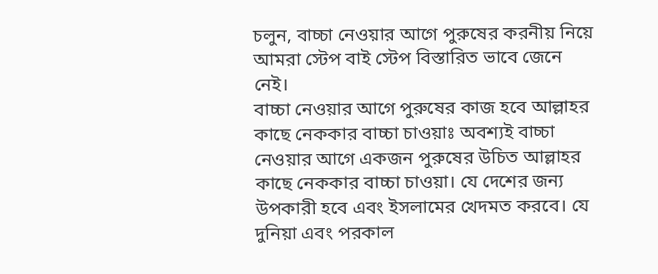চলুন, বাচ্চা নেওয়ার আগে পুরুষের করনীয় নিয়ে আমরা স্টেপ বাই স্টেপ বিস্তারিত ভাবে জেনে নেই।
বাচ্চা নেওয়ার আগে পুরুষের কাজ হবে আল্লাহর কাছে নেককার বাচ্চা চাওয়াঃ অবশ্যই বাচ্চা নেওয়ার আগে একজন পুরুষের উচিত আল্লাহর কাছে নেককার বাচ্চা চাওয়া। যে দেশের জন্য উপকারী হবে এবং ইসলামের খেদমত করবে। যে দুনিয়া এবং পরকাল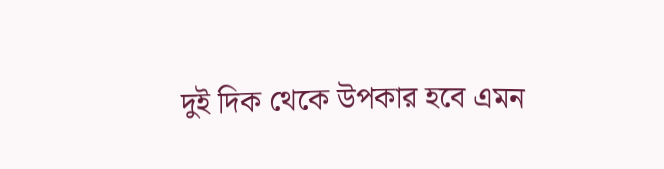দুই দিক থেকে উপকার হবে এমন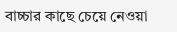বাচ্চার কাছে চেয়ে নেওয়া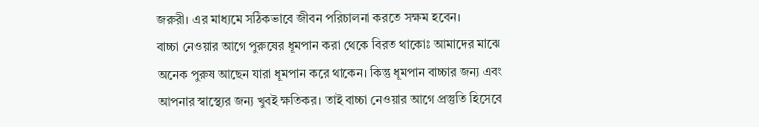জরুরী। এর মাধ্যমে সঠিকভাবে জীবন পরিচালনা করতে সক্ষম হবেন।
বাচ্চা নেওয়ার আগে পুরুষের ধূমপান করা থেকে বিরত থাকোঃ আমাদের মাঝে অনেক পুরুষ আছেন যারা ধূমপান করে থাকেন। কিন্তু ধূমপান বাচ্চার জন্য এবং আপনার স্বাস্থ্যের জন্য খুবই ক্ষতিকর। তাই বাচ্চা নেওয়ার আগে প্রস্তুতি হিসেবে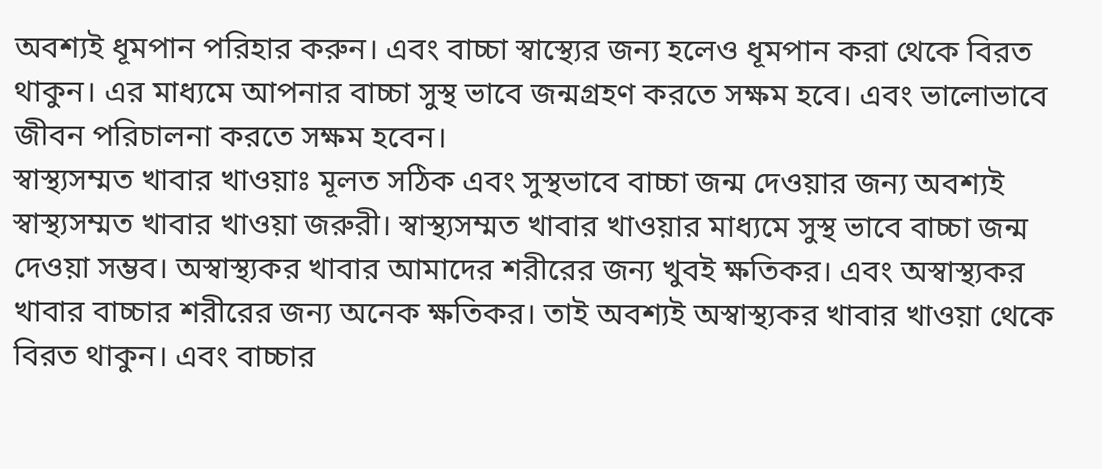অবশ্যই ধূমপান পরিহার করুন। এবং বাচ্চা স্বাস্থ্যের জন্য হলেও ধূমপান করা থেকে বিরত থাকুন। এর মাধ্যমে আপনার বাচ্চা সুস্থ ভাবে জন্মগ্রহণ করতে সক্ষম হবে। এবং ভালোভাবে জীবন পরিচালনা করতে সক্ষম হবেন।
স্বাস্থ্যসম্মত খাবার খাওয়াঃ মূলত সঠিক এবং সুস্থভাবে বাচ্চা জন্ম দেওয়ার জন্য অবশ্যই স্বাস্থ্যসম্মত খাবার খাওয়া জরুরী। স্বাস্থ্যসম্মত খাবার খাওয়ার মাধ্যমে সুস্থ ভাবে বাচ্চা জন্ম দেওয়া সম্ভব। অস্বাস্থ্যকর খাবার আমাদের শরীরের জন্য খুবই ক্ষতিকর। এবং অস্বাস্থ্যকর খাবার বাচ্চার শরীরের জন্য অনেক ক্ষতিকর। তাই অবশ্যই অস্বাস্থ্যকর খাবার খাওয়া থেকে বিরত থাকুন। এবং বাচ্চার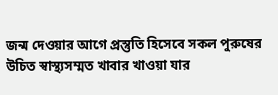জন্ম দেওয়ার আগে প্রস্তুতি হিসেবে সকল পুরুষের উচিত স্বাস্থ্যসম্মত খাবার খাওয়া যার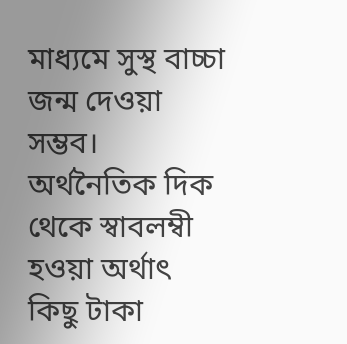মাধ্যমে সুস্থ বাচ্চা জন্ম দেওয়া সম্ভব।
অর্থনৈতিক দিক থেকে স্বাবলম্বী হওয়া অর্থাৎ কিছু টাকা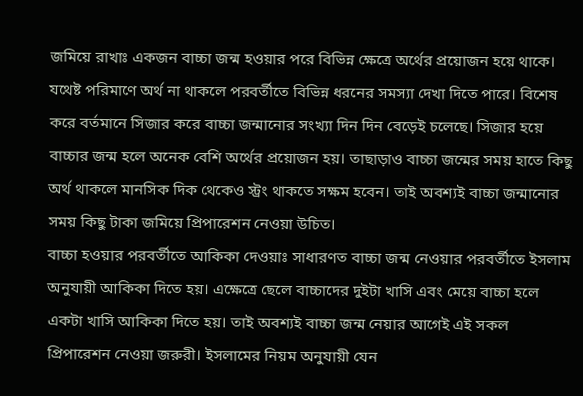জমিয়ে রাখাঃ একজন বাচ্চা জন্ম হওয়ার পরে বিভিন্ন ক্ষেত্রে অর্থের প্রয়োজন হয়ে থাকে। যথেষ্ট পরিমাণে অর্থ না থাকলে পরবর্তীতে বিভিন্ন ধরনের সমস্যা দেখা দিতে পারে। বিশেষ করে বর্তমানে সিজার করে বাচ্চা জন্মানোর সংখ্যা দিন দিন বেড়েই চলেছে। সিজার হয়ে বাচ্চার জন্ম হলে অনেক বেশি অর্থের প্রয়োজন হয়। তাছাড়াও বাচ্চা জন্মের সময় হাতে কিছু অর্থ থাকলে মানসিক দিক থেকেও স্ট্রং থাকতে সক্ষম হবেন। তাই অবশ্যই বাচ্চা জন্মানোর সময় কিছু টাকা জমিয়ে প্রিপারেশন নেওয়া উচিত।
বাচ্চা হওয়ার পরবর্তীতে আকিকা দেওয়াঃ সাধারণত বাচ্চা জন্ম নেওয়ার পরবর্তীতে ইসলাম অনুযায়ী আকিকা দিতে হয়। এক্ষেত্রে ছেলে বাচ্চাদের দুইটা খাসি এবং মেয়ে বাচ্চা হলে একটা খাসি আকিকা দিতে হয়। তাই অবশ্যই বাচ্চা জন্ম নেয়ার আগেই এই সকল প্রিপারেশন নেওয়া জরুরী। ইসলামের নিয়ম অনুযায়ী যেন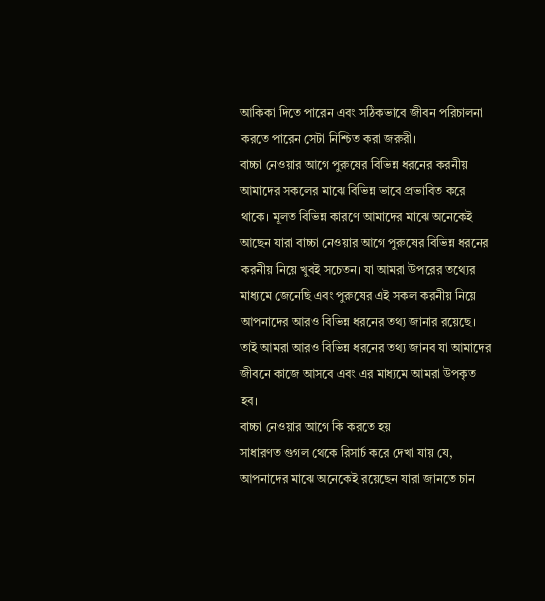আকিকা দিতে পারেন এবং সঠিকভাবে জীবন পরিচালনা করতে পারেন সেটা নিশ্চিত করা জরুরী।
বাচ্চা নেওয়ার আগে পুরুষের বিভিন্ন ধরনের করনীয় আমাদের সকলের মাঝে বিভিন্ন ভাবে প্রভাবিত করে থাকে। মূলত বিভিন্ন কারণে আমাদের মাঝে অনেকেই আছেন যারা বাচ্চা নেওয়ার আগে পুরুষের বিভিন্ন ধরনের করনীয় নিয়ে খুবই সচেতন। যা আমরা উপরের তথ্যের মাধ্যমে জেনেছি এবং পুরুষের এই সকল করনীয় নিয়ে আপনাদের আরও বিভিন্ন ধরনের তথ্য জানার রয়েছে। তাই আমরা আরও বিভিন্ন ধরনের তথ্য জানব যা আমাদের জীবনে কাজে আসবে এবং এর মাধ্যমে আমরা উপকৃত হব।
বাচ্চা নেওয়ার আগে কি করতে হয়
সাধারণত গুগল থেকে রিসার্চ করে দেখা যায় যে, আপনাদের মাঝে অনেকেই রয়েছেন যারা জানতে চান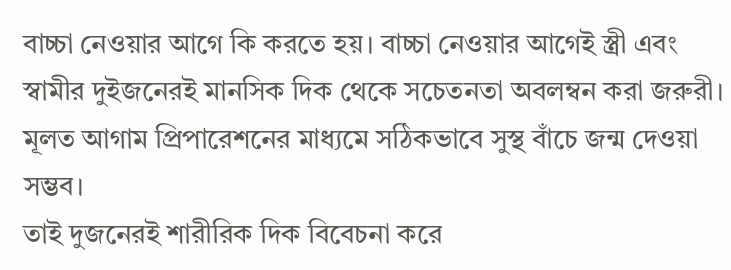বাচ্চা নেওয়ার আগে কি করতে হয়। বাচ্চা নেওয়ার আগেই স্ত্রী এবং স্বামীর দুইজনেরই মানসিক দিক থেকে সচেতনতা অবলম্বন করা জরুরী। মূলত আগাম প্রিপারেশনের মাধ্যমে সঠিকভাবে সুস্থ বাঁচে জন্ম দেওয়া সম্ভব।
তাই দুজনেরই শারীরিক দিক বিবেচনা করে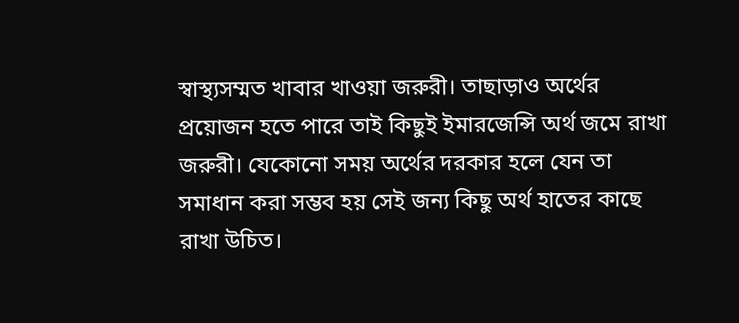স্বাস্থ্যসম্মত খাবার খাওয়া জরুরী। তাছাড়াও অর্থের প্রয়োজন হতে পারে তাই কিছুই ইমারজেন্সি অর্থ জমে রাখা জরুরী। যেকোনো সময় অর্থের দরকার হলে যেন তা সমাধান করা সম্ভব হয় সেই জন্য কিছু অর্থ হাতের কাছে রাখা উচিত।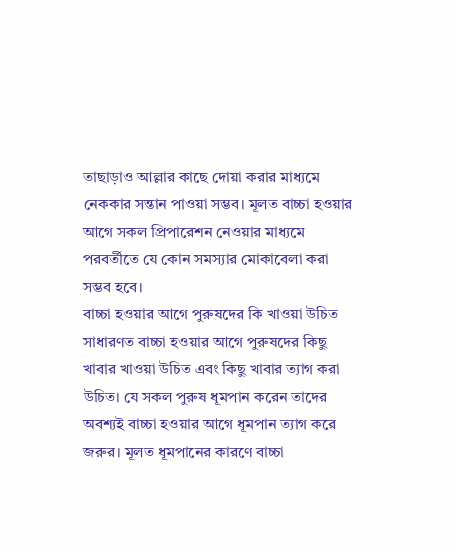তাছাড়াও আল্লার কাছে দোয়া করার মাধ্যমে নেককার সন্তান পাওয়া সম্ভব। মূলত বাচ্চা হওয়ার আগে সকল প্রিপারেশন নেওয়ার মাধ্যমে পরবর্তীতে যে কোন সমস্যার মোকাবেলা করা সম্ভব হবে।
বাচ্চা হওয়ার আগে পুরুষদের কি খাওয়া উচিত
সাধারণত বাচ্চা হওয়ার আগে পুরুষদের কিছু খাবার খাওয়া উচিত এবং কিছু খাবার ত্যাগ করা উচিত। যে সকল পুরুষ ধূমপান করেন তাদের অবশ্যই বাচ্চা হওয়ার আগে ধূমপান ত্যাগ করে জরুর। মূলত ধূমপানের কারণে বাচ্চা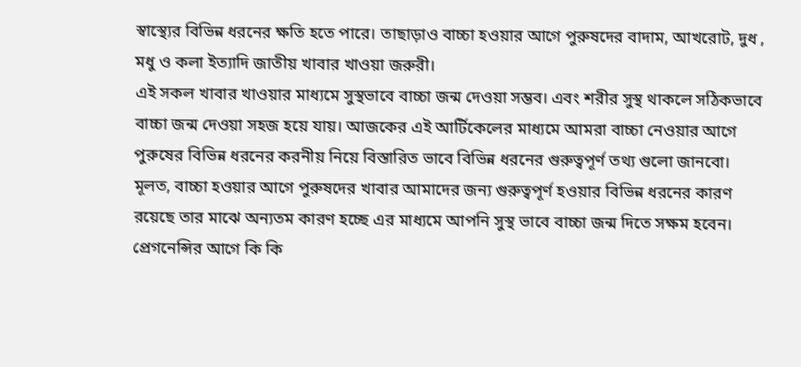স্বাস্থ্যের বিভিন্ন ধরনের ক্ষতি হতে পারে। তাছাড়াও বাচ্চা হওয়ার আগে পুরুষদের বাদাম, আখরোট, দুধ , মধু ও কলা ইত্যাদি জাতীয় খাবার খাওয়া জরুরী।
এই সকল খাবার খাওয়ার মাধ্যমে সুস্থভাবে বাচ্চা জন্ম দেওয়া সম্ভব। এবং শরীর সুস্থ থাকলে সঠিকভাবে বাচ্চা জন্ম দেওয়া সহজ হয়ে যায়। আজকের এই আর্টিকেলের মাধ্যমে আমরা বাচ্চা নেওয়ার আগে পুরুষের বিভিন্ন ধরনের করনীয় নিয়ে বিস্তারিত ভাবে বিভিন্ন ধরনের গুরুত্বপূর্ণ তথ্য গুলো জানবো। মূলত, বাচ্চা হওয়ার আগে পুরুষদের খাবার আমাদের জন্য গুরুত্বপূর্ণ হওয়ার বিভিন্ন ধরনের কারণ রয়েছে তার মাঝে অন্যতম কারণ হচ্ছে এর মাধ্যমে আপনি সুস্থ ভাবে বাচ্চা জন্ম দিতে সক্ষম হবেন।
প্রেগনেন্সির আগে কি কি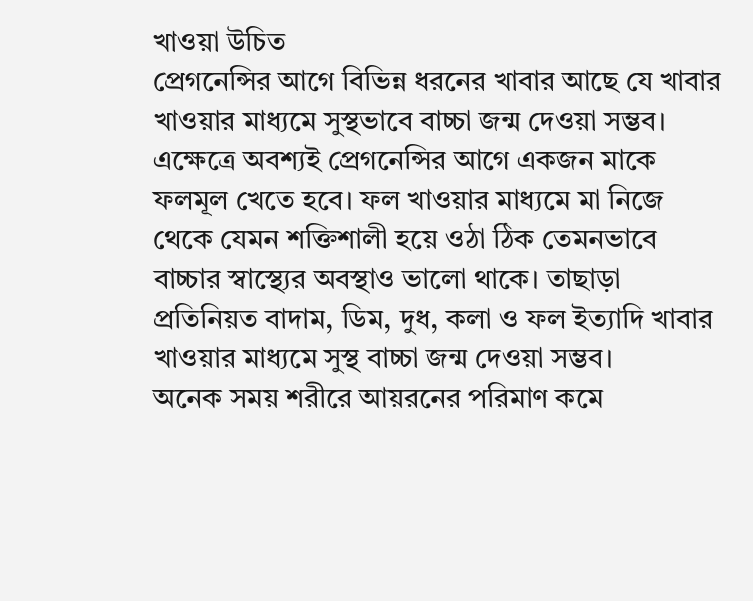খাওয়া উচিত
প্রেগনেন্সির আগে বিভিন্ন ধরনের খাবার আছে যে খাবার খাওয়ার মাধ্যমে সুস্থভাবে বাচ্চা জন্ম দেওয়া সম্ভব। এক্ষেত্রে অবশ্যই প্রেগনেন্সির আগে একজন মাকে ফলমূল খেতে হবে। ফল খাওয়ার মাধ্যমে মা নিজে থেকে যেমন শক্তিশালী হয়ে ওঠা ঠিক তেমনভাবে বাচ্চার স্বাস্থ্যের অবস্থাও ভালো থাকে। তাছাড়া প্রতিনিয়ত বাদাম, ডিম, দুধ, কলা ও ফল ইত্যাদি খাবার খাওয়ার মাধ্যমে সুস্থ বাচ্চা জন্ম দেওয়া সম্ভব।
অনেক সময় শরীরে আয়রনের পরিমাণ কমে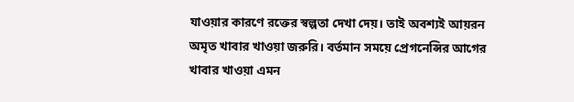যাওয়ার কারণে রক্তের স্বল্পতা দেখা দেয়। তাই অবশ্যই আয়রন অমৃত খাবার খাওয়া জরুরি। বর্তমান সময়ে প্রেগনেন্সির আগের খাবার খাওয়া এমন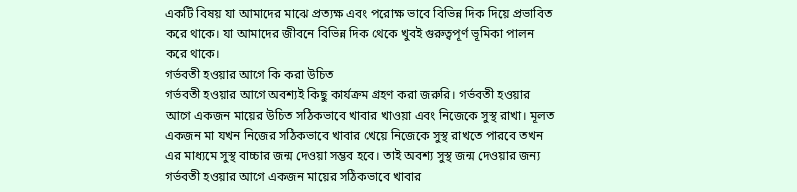একটি বিষয় যা আমাদের মাঝে প্রত্যক্ষ এবং পরোক্ষ ভাবে বিভিন্ন দিক দিয়ে প্রভাবিত করে থাকে। যা আমাদের জীবনে বিভিন্ন দিক থেকে খুবই গুরুত্বপূর্ণ ভূমিকা পালন করে থাকে।
গর্ভবতী হওয়ার আগে কি করা উচিত
গর্ভবতী হওয়ার আগে অবশ্যই কিছু কার্যক্রম গ্রহণ করা জরুরি। গর্ভবতী হওয়ার আগে একজন মায়ের উচিত সঠিকভাবে খাবার খাওয়া এবং নিজেকে সুস্থ রাখা। মূলত একজন মা যখন নিজের সঠিকভাবে খাবার খেয়ে নিজেকে সুস্থ রাখতে পারবে তখন এর মাধ্যমে সুস্থ বাচ্চার জন্ম দেওয়া সম্ভব হবে। তাই অবশ্য সুস্থ জন্ম দেওয়ার জন্য গর্ভবতী হওয়ার আগে একজন মায়ের সঠিকভাবে খাবার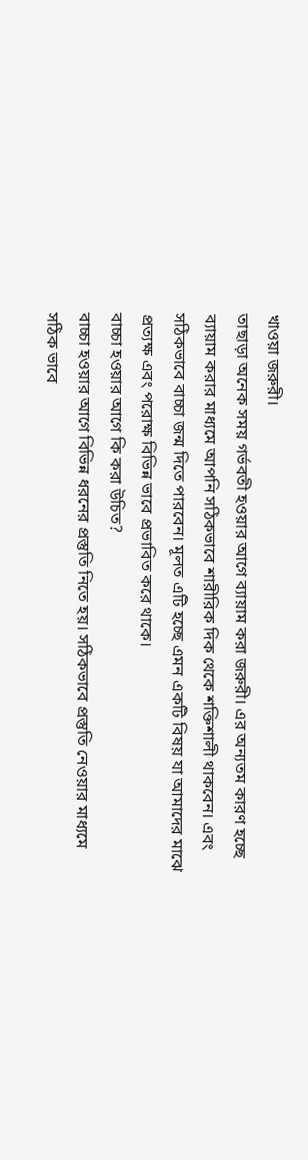খাওয়া জরুরী।
তাছাড়া অনেক সময় গর্ভবতী হওয়ার আগে ব্যায়াম করা জরুরী। এর অন্যতম কারণ হচ্ছে ব্যায়াম করার মাধ্যমে আপনি সঠিকভাবে শারীরিক দিক থেকে শক্তিশালী থাকবেন। এবং সঠিকভাবে বাচ্চা জন্ম দিতে পারবেন। মূলত এটি হচ্ছে এমন একটি বিষয় যা আমাদের মাঝে প্রত্যক্ষ এবং পরোক্ষ বিভিন্ন ভাবে প্রভাবিত করে থাকে।
বাচ্চা হওয়ার আগে কি করা উচিত?
বাচ্চা হওয়ার আগে বিভিন্ন ধরনের প্রস্তুতি নিতে হয়। সঠিকভাবে প্রস্তুতি নেওয়ার মাধ্যমে সঠিক ভাবে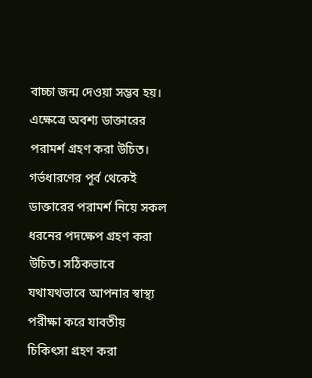বাচ্চা জন্ম দেওয়া সম্ভব হয়। এক্ষেত্রে অবশ্য ডাক্তারের পরামর্শ গ্রহণ করা উচিত। গর্ভধারণের পূর্ব থেকেই ডাক্তারের পরামর্শ নিয়ে সকল ধরনের পদক্ষেপ গ্রহণ করা উচিত। সঠিকভাবে যথাযথভাবে আপনার স্বাস্থ্য পরীক্ষা করে যাবতীয় চিকিৎসা গ্রহণ করা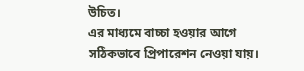উচিত।
এর মাধ্যমে বাচ্চা হওয়ার আগে সঠিকভাবে প্রিপারেশন নেওয়া যায়।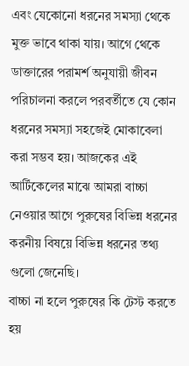এবং যেকোনো ধরনের সমস্যা থেকে মুক্ত ভাবে থাকা যায়। আগে থেকে ডাক্তারের পরামর্শ অনুযায়ী জীবন পরিচালনা করলে পরবর্তীতে যে কোন ধরনের সমস্যা সহজেই মোকাবেলা করা সম্ভব হয়। আজকের এই আর্টিকেলের মাঝে আমরা বাচ্চা নেওয়ার আগে পুরুষের বিভিন্ন ধরনের করনীয় বিষয়ে বিভিন্ন ধরনের তথ্য গুলো জেনেছি।
বাচ্চা না হলে পুরুষের কি টেস্ট করতে হয়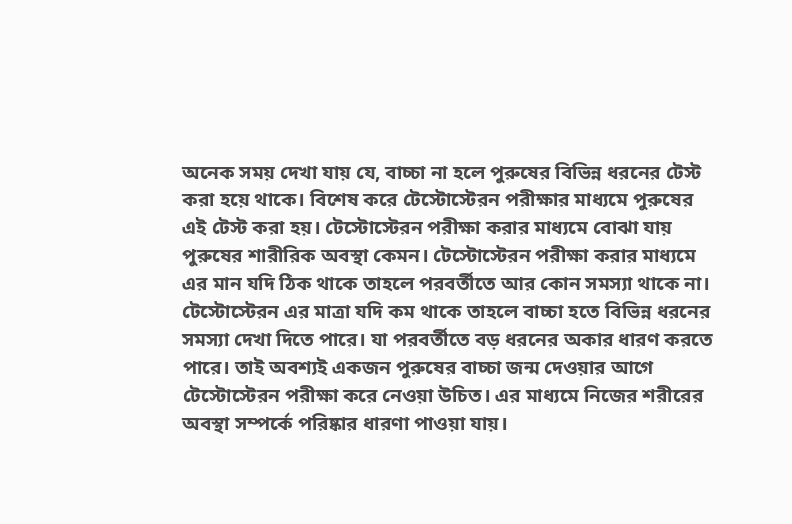অনেক সময় দেখা যায় যে, বাচ্চা না হলে পুরুষের বিভিন্ন ধরনের টেস্ট করা হয়ে থাকে। বিশেষ করে টেস্টোস্টেরন পরীক্ষার মাধ্যমে পুরুষের এই টেস্ট করা হয়। টেস্টোস্টেরন পরীক্ষা করার মাধ্যমে বোঝা যায় পুরুষের শারীরিক অবস্থা কেমন। টেস্টোস্টেরন পরীক্ষা করার মাধ্যমে এর মান যদি ঠিক থাকে তাহলে পরবর্তীতে আর কোন সমস্যা থাকে না।
টেস্টোস্টেরন এর মাত্রা যদি কম থাকে তাহলে বাচ্চা হতে বিভিন্ন ধরনের সমস্যা দেখা দিতে পারে। যা পরবর্তীতে বড় ধরনের অকার ধারণ করতে পারে। তাই অবশ্যই একজন পুরুষের বাচ্চা জন্ম দেওয়ার আগে টেস্টোস্টেরন পরীক্ষা করে নেওয়া উচিত। এর মাধ্যমে নিজের শরীরের অবস্থা সম্পর্কে পরিষ্কার ধারণা পাওয়া যায়।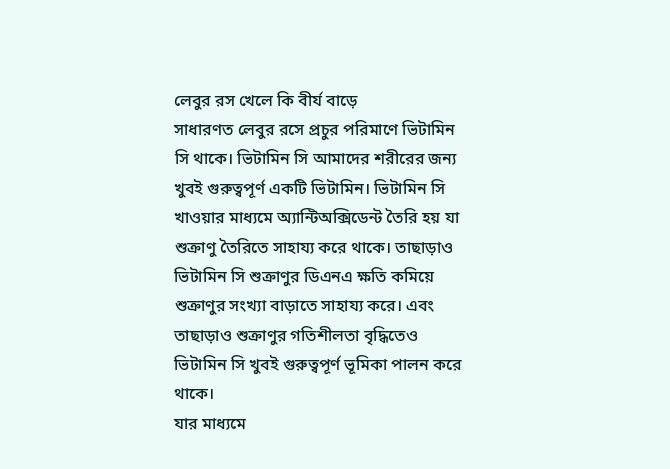লেবুর রস খেলে কি বীর্য বাড়ে
সাধারণত লেবুর রসে প্রচুর পরিমাণে ভিটামিন সি থাকে। ভিটামিন সি আমাদের শরীরের জন্য খুবই গুরুত্বপূর্ণ একটি ভিটামিন। ভিটামিন সি খাওয়ার মাধ্যমে অ্যান্টিঅক্সিডেন্ট তৈরি হয় যা শুক্রাণু তৈরিতে সাহায্য করে থাকে। তাছাড়াও ভিটামিন সি শুক্রাণুর ডিএনএ ক্ষতি কমিয়ে শুক্রাণুর সংখ্যা বাড়াতে সাহায্য করে। এবং তাছাড়াও শুক্রাণুর গতিশীলতা বৃদ্ধিতেও ভিটামিন সি খুবই গুরুত্বপূর্ণ ভূমিকা পালন করে থাকে।
যার মাধ্যমে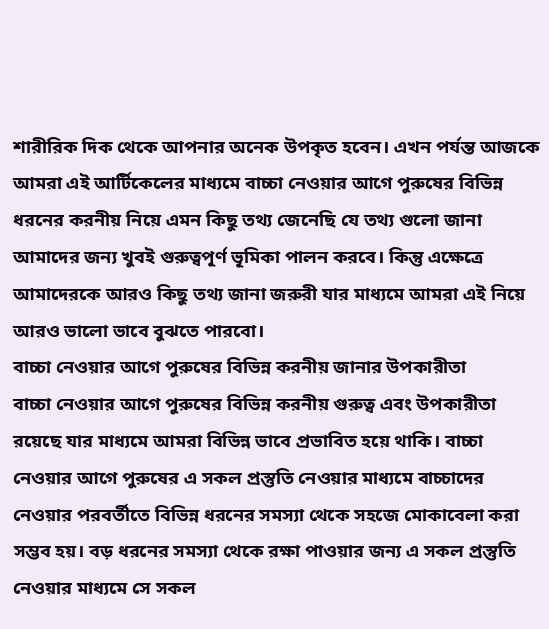শারীরিক দিক থেকে আপনার অনেক উপকৃত হবেন। এখন পর্যন্ত আজকে আমরা এই আর্টিকেলের মাধ্যমে বাচ্চা নেওয়ার আগে পুরুষের বিভিন্ন ধরনের করনীয় নিয়ে এমন কিছু তথ্য জেনেছি যে তথ্য গুলো জানা আমাদের জন্য খুবই গুরুত্বপূর্ণ ভূমিকা পালন করবে। কিন্তু এক্ষেত্রে আমাদেরকে আরও কিছু তথ্য জানা জরুরী যার মাধ্যমে আমরা এই নিয়ে আরও ভালো ভাবে বুঝতে পারবো।
বাচ্চা নেওয়ার আগে পুরুষের বিভিন্ন করনীয় জানার উপকারীতা
বাচ্চা নেওয়ার আগে পুরুষের বিভিন্ন করনীয় গুরুত্ব এবং উপকারীতা রয়েছে যার মাধ্যমে আমরা বিভিন্ন ভাবে প্রভাবিত হয়ে থাকি। বাচ্চা নেওয়ার আগে পুরুষের এ সকল প্রস্তুতি নেওয়ার মাধ্যমে বাচ্চাদের নেওয়ার পরবর্তীতে বিভিন্ন ধরনের সমস্যা থেকে সহজে মোকাবেলা করা সম্ভব হয়। বড় ধরনের সমস্যা থেকে রক্ষা পাওয়ার জন্য এ সকল প্রস্তুতি নেওয়ার মাধ্যমে সে সকল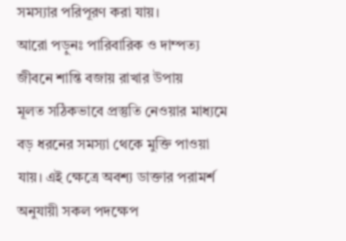সমস্যার পরিপূরণ করা যায়।
আরো পড়ুনঃ পারিবারিক ও দাম্পত্য জীবনে শান্তি বজায় রাখার উপায়
মূলত সঠিকভাবে প্রস্তুতি নেওয়ার মাধ্যমে বড় ধরনের সমস্যা থেকে মুক্তি পাওয়া যায়। এই ক্ষেত্রে অবশ্য ডাক্তার পরামর্শ অনুযায়ী সকল পদক্ষেপ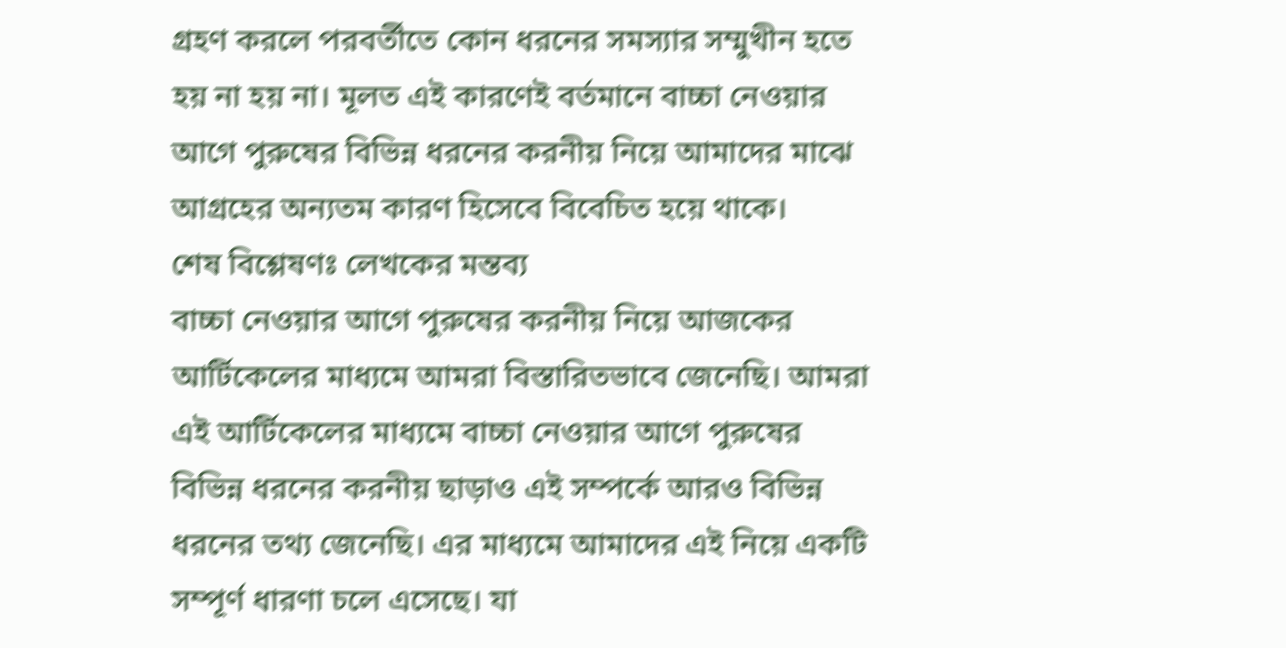গ্রহণ করলে পরবর্তীতে কোন ধরনের সমস্যার সম্মুখীন হতে হয় না হয় না। মূলত এই কারণেই বর্তমানে বাচ্চা নেওয়ার আগে পুরুষের বিভিন্ন ধরনের করনীয় নিয়ে আমাদের মাঝে আগ্রহের অন্যতম কারণ হিসেবে বিবেচিত হয়ে থাকে।
শেষ বিশ্লেষণঃ লেখকের মন্তব্য
বাচ্চা নেওয়ার আগে পুরুষের করনীয় নিয়ে আজকের আর্টিকেলের মাধ্যমে আমরা বিস্তারিতভাবে জেনেছি। আমরা এই আর্টিকেলের মাধ্যমে বাচ্চা নেওয়ার আগে পুরুষের বিভিন্ন ধরনের করনীয় ছাড়াও এই সম্পর্কে আরও বিভিন্ন ধরনের তথ্য জেনেছি। এর মাধ্যমে আমাদের এই নিয়ে একটি সম্পূর্ণ ধারণা চলে এসেছে। যা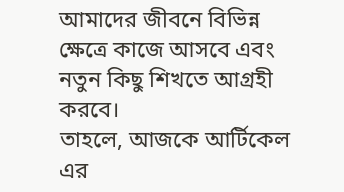আমাদের জীবনে বিভিন্ন ক্ষেত্রে কাজে আসবে এবং নতুন কিছু শিখতে আগ্রহী করবে।
তাহলে, আজকে আর্টিকেল এর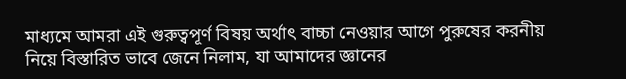মাধ্যমে আমরা এই গুরুত্বপূর্ণ বিষয় অর্থাৎ বাচ্চা নেওয়ার আগে পুরুষের করনীয় নিয়ে বিস্তারিত ভাবে জেনে নিলাম, যা আমাদের জ্ঞানের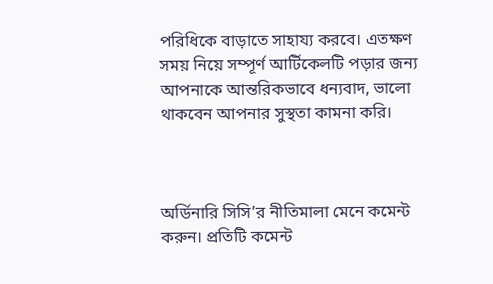পরিধিকে বাড়াতে সাহায্য করবে। এতক্ষণ সময় নিয়ে সম্পূর্ণ আর্টিকেলটি পড়ার জন্য আপনাকে আন্তরিকভাবে ধন্যবাদ, ভালো থাকবেন আপনার সুস্থতা কামনা করি।



অর্ডিনারি সিসি’র নীতিমালা মেনে কমেন্ট করুন। প্রতিটি কমেন্ট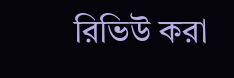রিভিউ করা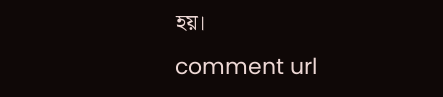হয়।
comment url